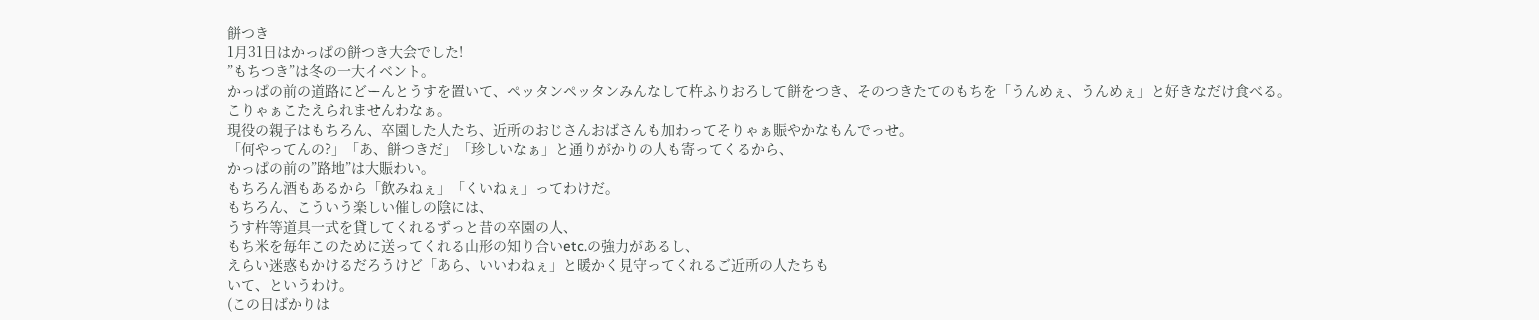餅つき
1月31日はかっぱの餅つき大会でした!
”もちつき”は冬の一大イベント。
かっぱの前の道路にどーんとうすを置いて、ペッタンペッタンみんなして杵ふりおろして餅をつき、そのつきたてのもちを「うんめぇ、うんめぇ」と好きなだけ食べる。
こりゃぁこたえられませんわなぁ。
現役の親子はもちろん、卒園した人たち、近所のおじさんおばさんも加わってそりゃぁ賑やかなもんでっせ。
「何やってんの?」「あ、餅つきだ」「珍しいなぁ」と通りがかりの人も寄ってくるから、
かっぱの前の”路地”は大賑わい。
もちろん酒もあるから「飲みねぇ」「くいねぇ」ってわけだ。
もちろん、こういう楽しい催しの陰には、
うす杵等道具一式を貸してくれるずっと昔の卒園の人、
もち米を毎年このために送ってくれる山形の知り合いetc.の強力があるし、
えらい迷惑もかけるだろうけど「あら、いいわねぇ」と暖かく見守ってくれるご近所の人たちも
いて、というわけ。
(この日ばかりは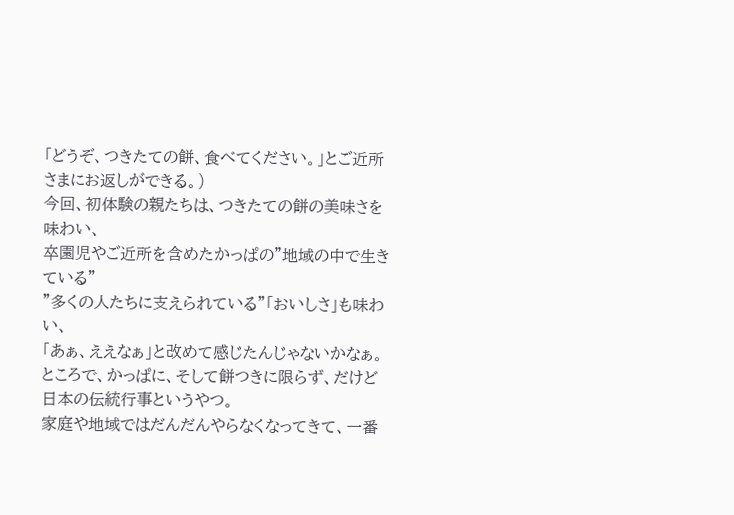「どうぞ、つきたての餅、食べてください。」とご近所さまにお返しができる。)
今回、初体験の親たちは、つきたての餅の美味さを味わい、
卒園児やご近所を含めたかっぱの”地域の中で生きている”
”多くの人たちに支えられている”「おいしさ」も味わい、
「あぁ、ええなぁ」と改めて感じたんじゃないかなぁ。
ところで、かっぱに、そして餅つきに限らず、だけど日本の伝統行事というやつ。
家庭や地域ではだんだんやらなくなってきて、一番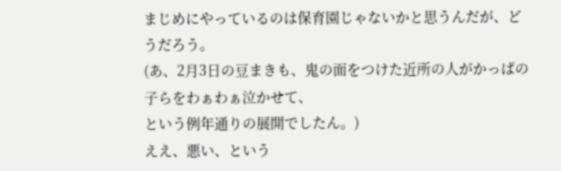まじめにやっているのは保育園じゃないかと思うんだが、どうだろう。
(あ、2月3日の豆まきも、鬼の面をつけた近所の人がかっぱの子らをわぁわぁ泣かせて、
という例年通りの展開でしたん。)
ええ、悪い、という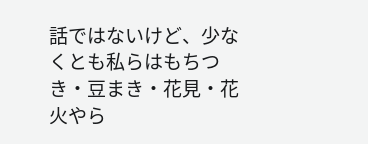話ではないけど、少なくとも私らはもちつき・豆まき・花見・花火やら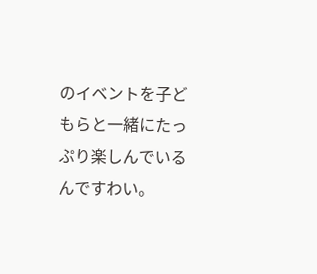のイベントを子どもらと一緒にたっぷり楽しんでいるんですわい。